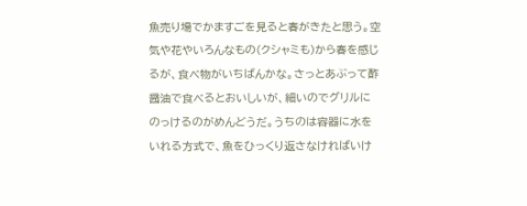魚売り場でかますごを見ると春がきたと思う。空気や花やいろんなもの(クシャミも)から春を感じるが、食べ物がいちばんかな。さっとあぶって酢醤油で食べるとおいしいが、細いのでグリルにのっけるのがめんどうだ。うちのは容器に水をいれる方式で、魚をひっくり返さなければいけ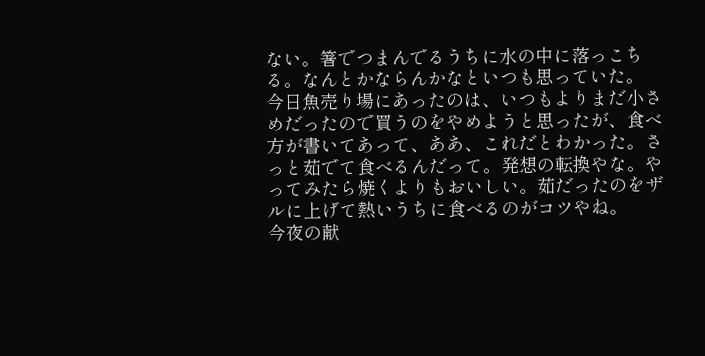ない。箸でつまんでるうちに水の中に落っこちる。なんとかならんかなといつも思っていた。
今日魚売り場にあったのは、いつもよりまだ小さめだったので買うのをやめようと思ったが、食べ方が書いてあって、ああ、これだとわかった。さっと茹でて食べるんだって。発想の転換やな。やってみたら焼くよりもおいしい。茹だったのをザルに上げて熱いうちに食べるのがコツやね。
今夜の献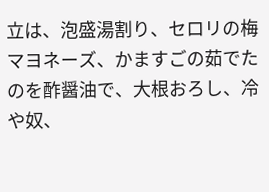立は、泡盛湯割り、セロリの梅マヨネーズ、かますごの茹でたのを酢醤油で、大根おろし、冷や奴、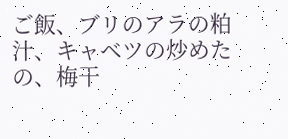ご飯、ブリのアラの粕汁、キャベツの炒めたの、梅干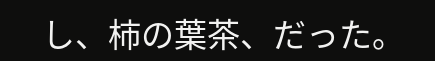し、柿の葉茶、だった。